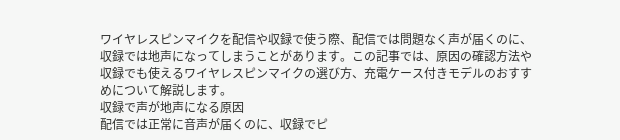ワイヤレスピンマイクを配信や収録で使う際、配信では問題なく声が届くのに、収録では地声になってしまうことがあります。この記事では、原因の確認方法や収録でも使えるワイヤレスピンマイクの選び方、充電ケース付きモデルのおすすめについて解説します。
収録で声が地声になる原因
配信では正常に音声が届くのに、収録でピ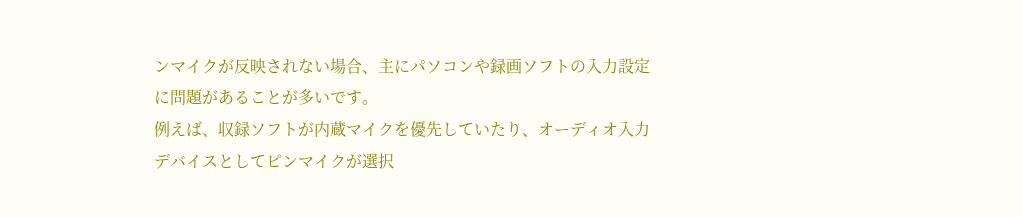ンマイクが反映されない場合、主にパソコンや録画ソフトの入力設定に問題があることが多いです。
例えば、収録ソフトが内蔵マイクを優先していたり、オーディオ入力デバイスとしてピンマイクが選択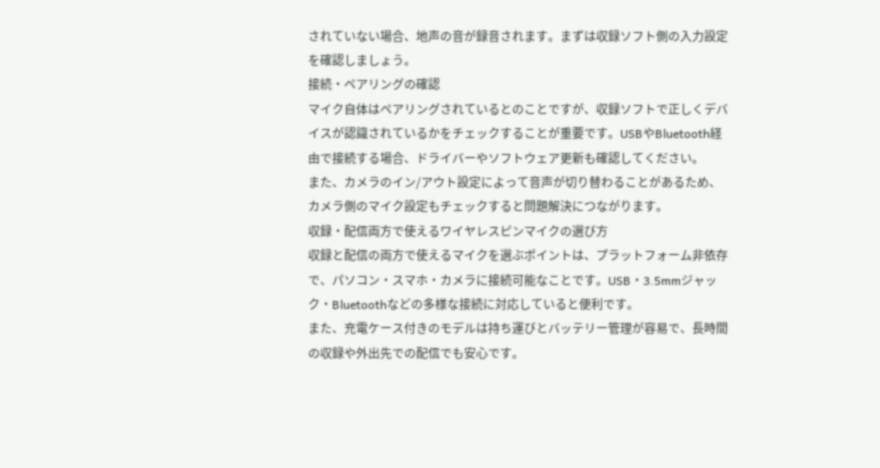されていない場合、地声の音が録音されます。まずは収録ソフト側の入力設定を確認しましょう。
接続・ペアリングの確認
マイク自体はペアリングされているとのことですが、収録ソフトで正しくデバイスが認識されているかをチェックすることが重要です。USBやBluetooth経由で接続する場合、ドライバーやソフトウェア更新も確認してください。
また、カメラのイン/アウト設定によって音声が切り替わることがあるため、カメラ側のマイク設定もチェックすると問題解決につながります。
収録・配信両方で使えるワイヤレスピンマイクの選び方
収録と配信の両方で使えるマイクを選ぶポイントは、プラットフォーム非依存で、パソコン・スマホ・カメラに接続可能なことです。USB・3.5mmジャック・Bluetoothなどの多様な接続に対応していると便利です。
また、充電ケース付きのモデルは持ち運びとバッテリー管理が容易で、長時間の収録や外出先での配信でも安心です。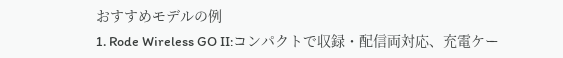おすすめモデルの例
1. Rode Wireless GO II:コンパクトで収録・配信両対応、充電ケー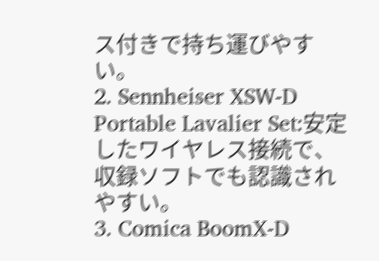ス付きで持ち運びやすい。
2. Sennheiser XSW-D Portable Lavalier Set:安定したワイヤレス接続で、収録ソフトでも認識されやすい。
3. Comica BoomX-D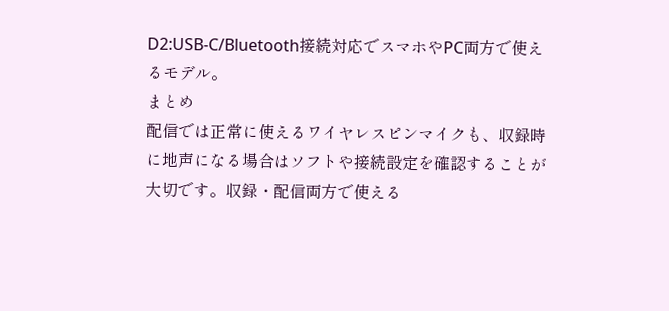D2:USB-C/Bluetooth接続対応でスマホやPC両方で使えるモデル。
まとめ
配信では正常に使えるワイヤレスピンマイクも、収録時に地声になる場合はソフトや接続設定を確認することが大切です。収録・配信両方で使える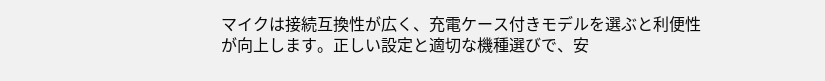マイクは接続互換性が広く、充電ケース付きモデルを選ぶと利便性が向上します。正しい設定と適切な機種選びで、安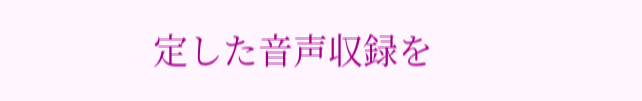定した音声収録を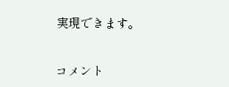実現できます。


コメント